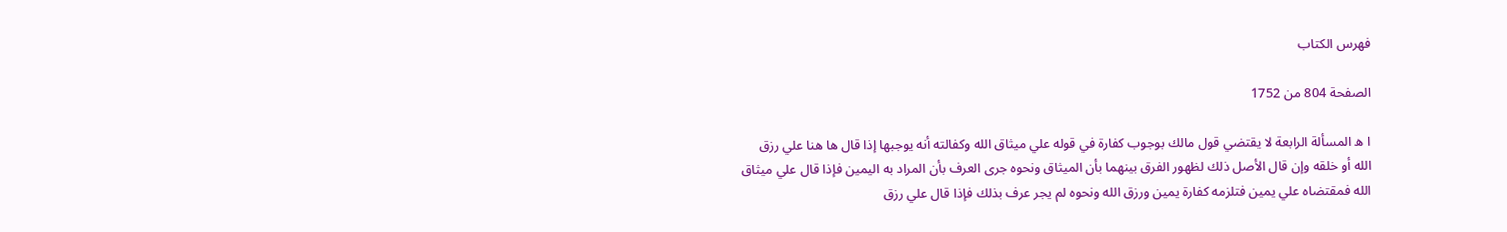فهرس الكتاب

الصفحة 804 من 1752

ا ه المسألة الرابعة لا يقتضي قول مالك بوجوب كفارة في قوله علي ميثاق الله وكفالته أنه يوجبها إذا قال ها هنا علي رزق الله أو خلقه وإن قال الأصل ذلك لظهور الفرق بينهما بأن الميثاق ونحوه جرى العرف بأن المراد به اليمين فإذا قال علي ميثاق الله فمقتضاه علي يمين فتلزمه كفارة يمين ورزق الله ونحوه لم يجر عرف بذلك فإذا قال علي رزق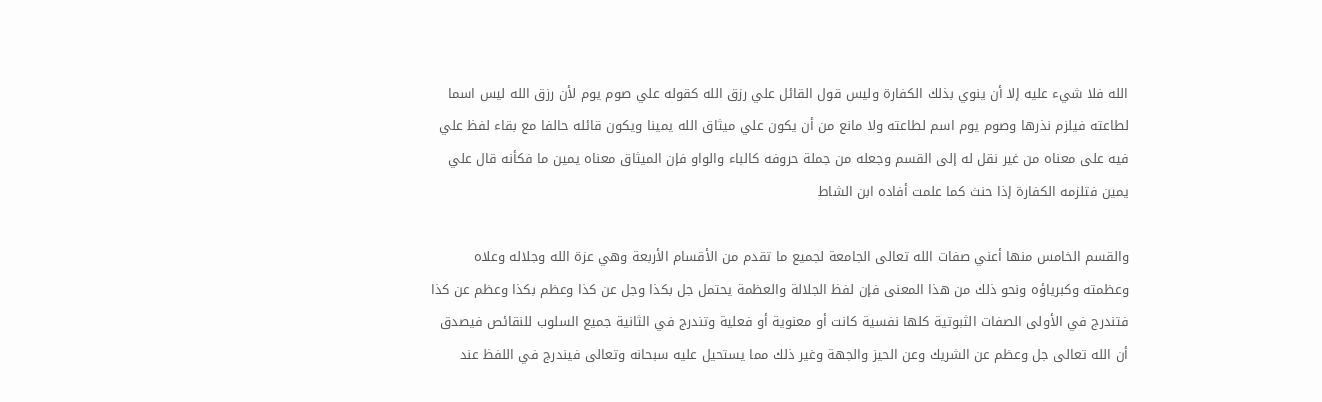الله فلا شيء عليه إلا أن ينوي بذلك الكفارة وليس قول القائل علي رزق الله كقوله علي صوم يوم لأن رزق الله ليس اسما لطاعته فيلزم نذرها وصوم يوم اسم لطاعته ولا مانع من أن يكون علي ميثاق الله يمينا ويكون قائله حالفا مع بقاء لفظ علي فيه على معناه من غير نقل له إلى القسم وجعله من جملة حروفه كالباء والواو فإن الميثاق معناه يمين ما فكأنه قال علي يمين فتلزمه الكفارة إذا حنث كما علمت أفاده ابن الشاط

والقسم الخامس منها أعني صفات الله تعالى الجامعة لجميع ما تقدم من الأقسام الأربعة وهي عزة الله وجلاله وعلاه وعظمته وكبرياؤه ونحو ذلك من هذا المعنى فإن لفظ الجلالة والعظمة يحتمل جل بكذا وجل عن كذا وعظم بكذا وعظم عن كذا فتندرج في الأولى الصفات الثبوتية كلها نفسية كانت أو معنوية أو فعلية وتندرج في الثانية جميع السلوب للنقائص فيصدق أن الله تعالى جل وعظم عن الشريك وعن الحيز والجهة وغير ذلك مما يستحيل عليه سبحانه وتعالى فيندرج في اللفظ عند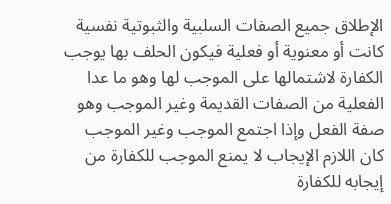الإطلاق جميع الصفات السلبية والثبوتية نفسية كانت أو معنوية أو فعلية فيكون الحلف بها يوجب الكفارة لاشتمالها على الموجب لها وهو ما عدا الفعلية من الصفات القديمة وغير الموجب وهو صفة الفعل وإذا اجتمع الموجب وغير الموجب كان اللازم الإيجاب لا يمنع الموجب للكفارة من إيجابه للكفارة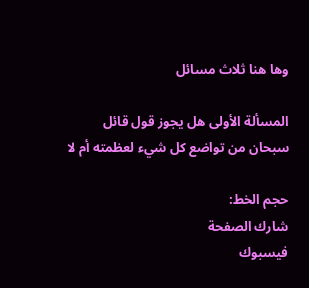وها هنا ثلاث مسائل

المسألة الأولى هل يجوز قول قائل سبحان من تواضع كل شيء لعظمته أم لا

حجم الخط:
شارك الصفحة
فيسبوك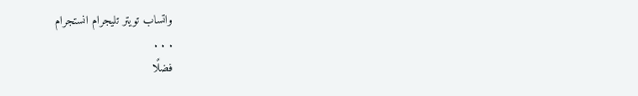واتساب تويتر تليجرام انستجرام
. . .
فضلًا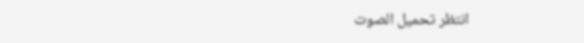انتظر تحميل الصوت